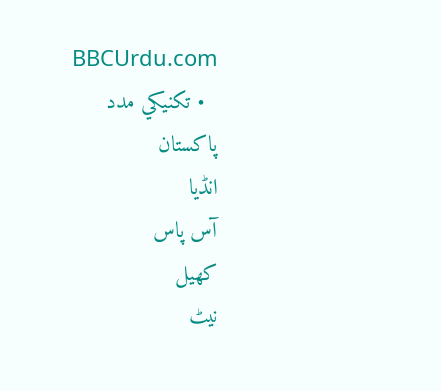BBCUrdu.com
  • تکنيکي مدد
پاکستان
انڈیا
آس پاس
کھیل
نیٹ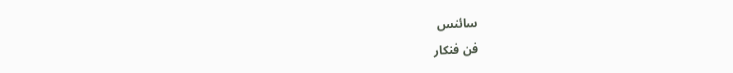سائنس
فن فنکار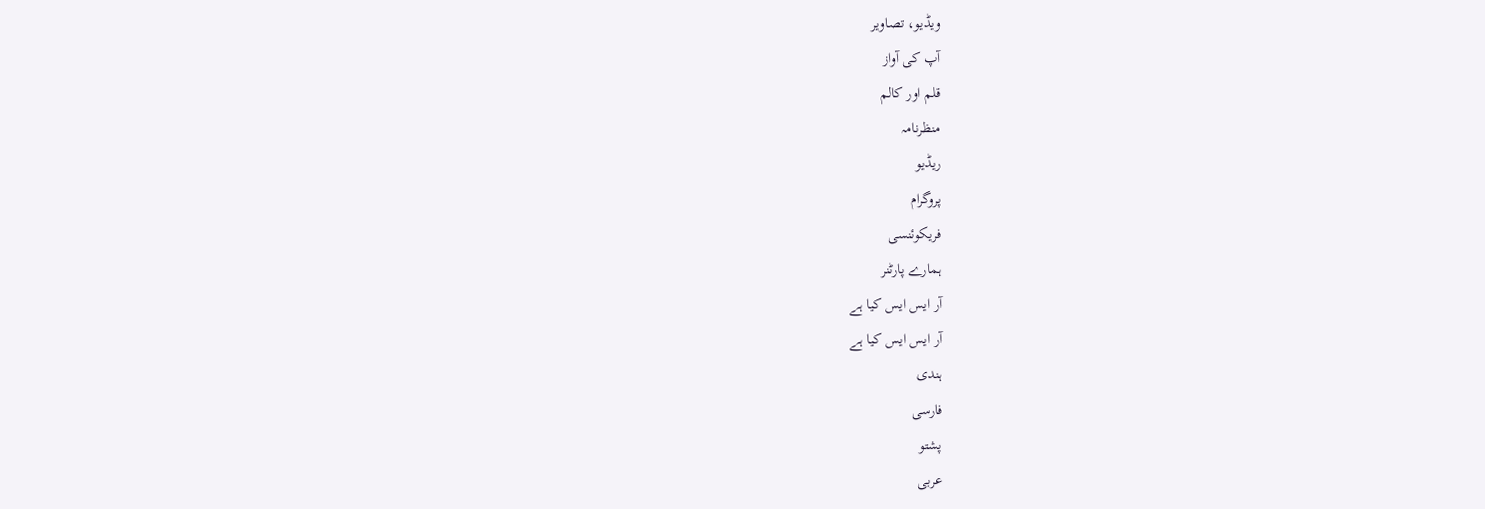ویڈیو، تصاویر
آپ کی آواز
قلم اور کالم
منظرنامہ
ریڈیو
پروگرام
فریکوئنسی
ہمارے پارٹنر
آر ایس ایس کیا ہے
آر ایس ایس کیا ہے
ہندی
فارسی
پشتو
عربی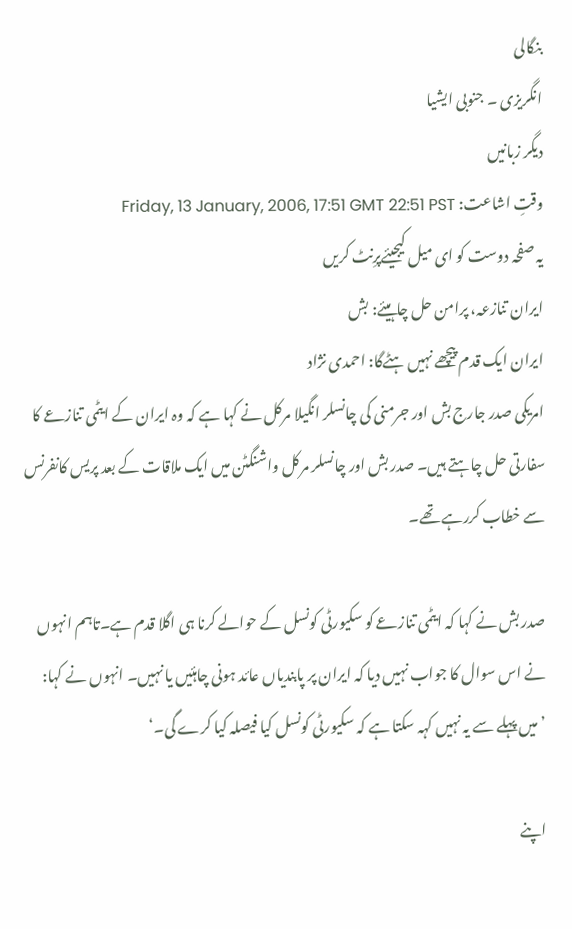بنگالی
انگریزی ۔ جنوبی ایشیا
دیگر زبانیں
وقتِ اشاعت: Friday, 13 January, 2006, 17:51 GMT 22:51 PST
یہ صفحہ دوست کو ای میل کیجیئےپرِنٹ کریں
ایران تنازعہ، پرامن حل چاہیئے: بش
ایران ایک قدم پیچھے نہیں ہٹےگا: احمدی نژاد
امریکی صدر جارج بش اور جرمنی کی چانسلر انگیلا مرکل نے کہا ہے کہ وہ ایران کے ایٹمی تنازعے کا سفارتی حل چاہتے ہیں۔ صدر بش اور چانسلر مرکل واشنگٹن میں ایک ملاقات کے بعد پریس کانفرنس سے خطاب کررہے تھے۔

صدر بش نے کہا کہ ایٹمی تنازعے کو سکیورٹی کونسل کے حوالے کرنا ہی اگلا قدم ہے۔تاہم انہوں نے اس سوال کا جواب نہیں دیا کہ ایران پر پابندیاں عائد ہونی چاہئیں یا نہیں۔ انہوں نے کہا: ’میں پہلے سے یہ نہیں کہہ سکتا ہے کہ سکیورٹی کونسل کیا فیصلہ کیا کرے گی۔‘

اپنے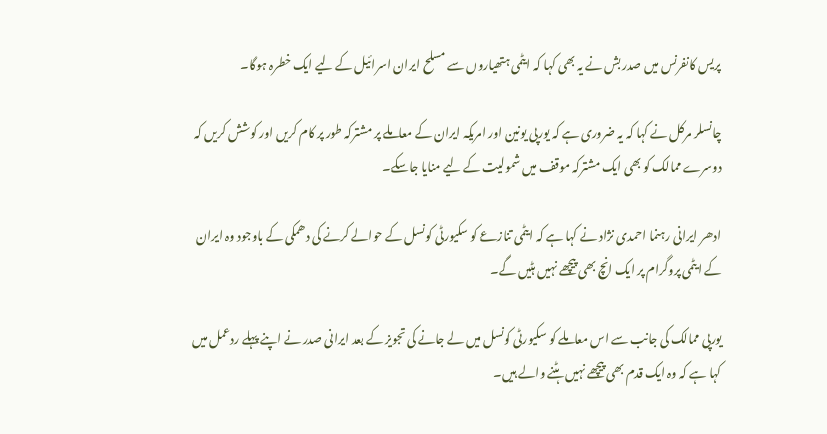پریس کانفرنس میں صدر بش نے یہ بھی کہا کہ ایٹمی ہتھیاروں سے مسلح ایران اسرائیل کے لیے ایک خطرہ ہوگا۔

چانسلر مرکل نے کہا کہ یہ ضروری ہے کہ یورپی یونین اور امریکہ ایران کے معاملے پر مشترکہ طور پر کام کریں اور کوشش کریں کہ دوسرے ممالک کو بھی ایک مشترکہ موقف میں شمولیت کے لیے منایا جاسکے۔

ادھر ایرانی رہنما احمدی نژاد نے کہا ہے کہ ایٹمی تنازعے کو سکیورٹی کونسل کے حوالے کرنے کی دھمکی کے باوجود وہ ایران کے ایٹمی پروگرام پر ایک انچ بھی پیچھے نہیں ہٹیں گے۔

یورپی ممالک کی جانب سے اس معاملے کو سکیورٹی کونسل میں لے جانے کی تجویز کے بعد ایرانی صدر نے اپنے پہلے ردعمل میں کہا ہے کہ وہ ایک قدم بھی پیچھے نہیں ہٹنے والے ہیں۔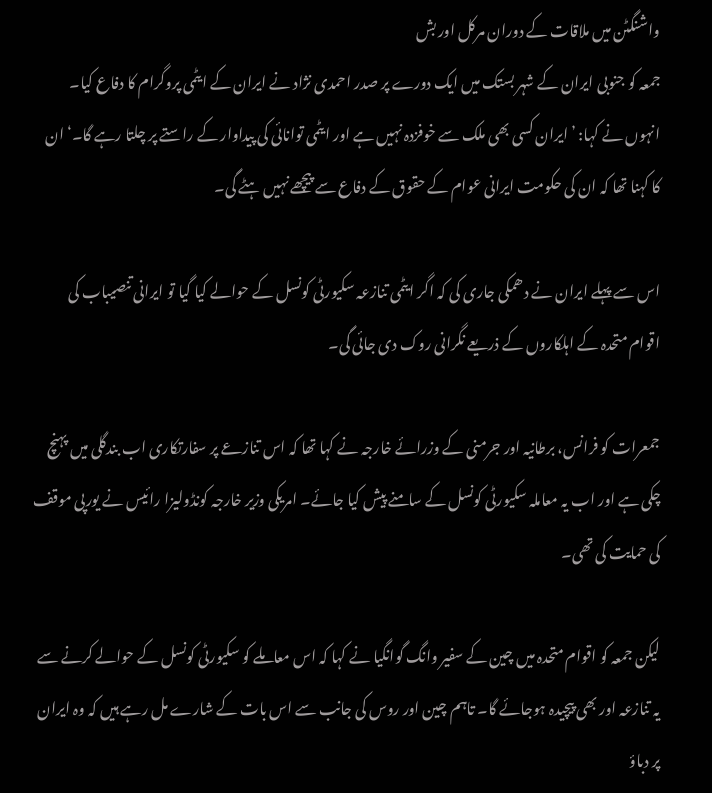واشنگٹن میں ملاقات کے دوران مرکل اور بش
جمعہ کو جنوبی ایران کے شہر بستک میں ایک دورے پر صدر احمدی نژاد نے ایران کے ایٹمی پروگرام کا دفاع کیا۔ انہوں نے کہا: ’ایران کسی بھی ملک سے خوفزدہ نہیں ہے اور ایٹمی توانائی کی پیداوار کے راستے پر چلتا رہے گا۔‘ ان کا کہنا تھا کہ ان کی حکومت ایرانی عوام کے حقوق کے دفاع سے پیچھے نہیں ہٹے گی۔

اس سے پہلے ایران نے دھمکی جاری کی کہ اگر ایٹمی تنازعہ سکیورٹی کونسل کے حوالے کیا گیا تو ایرانی تنصیباب کی اقوام متحدہ کے اہلکاروں کے ذریعے نگرانی روک دی جائی گی۔

جمعرات کو فرانس، برطانیہ اور جرمنی کے وزرائے خارجہ نے کہا تھا کہ اس تنازعے پر سفارتکاری اب بندگلی میں پہنچ چکی ہے اور اب یہ معاملہ سکیورٹی کونسل کے سامنے پیش کیا جائے۔ امریکی وزیر خارجہ کونڈولیزا رائیس نے یورپی موقف کی حمایت کی تھی۔

لیکن جمعہ کو اقوام متحدہ میں چین کے سفیر وانگ گوانگیا نے کہا کہ اس معاملے کو سکیورٹی کونسل کے حوالے کرنے سے یہ تنازعہ اور بھی پیچیدہ ہوجائے گا۔ تاہم چین اور روس کی جانب سے اس بات کے شارے مل رہے ہیں کہ وہ ایران پر دباؤ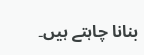بنانا چاہتے ہیں۔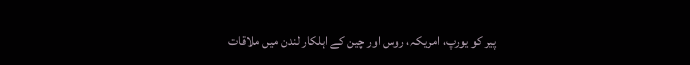پیر کو یورپ، امریکہ، روس اور چین کے اہلکار لندن میں ملاقات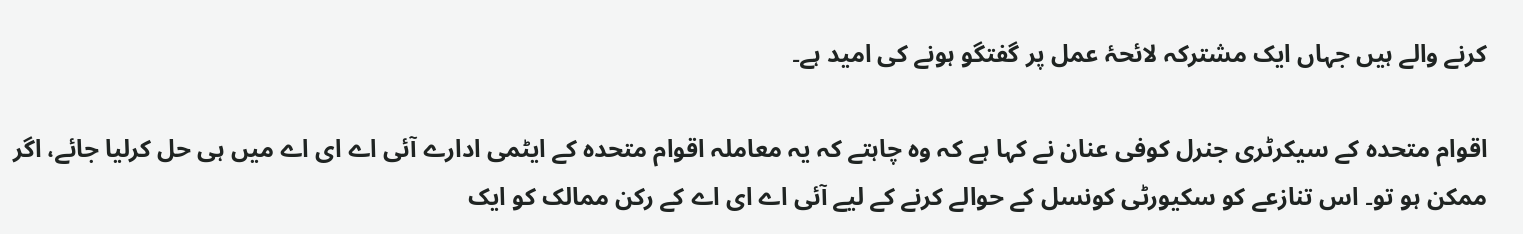کرنے والے ہیں جہاں ایک مشترکہ لائحۂ عمل پر گفتگو ہونے کی امید ہے۔

اقوام متحدہ کے سیکرٹری جنرل کوفی عنان نے کہا ہے کہ وہ چاہتے کہ یہ معاملہ اقوام متحدہ کے ایٹمی ادارے آئی اے ای اے میں ہی حل کرلیا جائے، اگر ممکن ہو تو۔ اس تنازعے کو سکیورٹی کونسل کے حوالے کرنے کے لیے آئی اے ای اے کے رکن ممالک کو ایک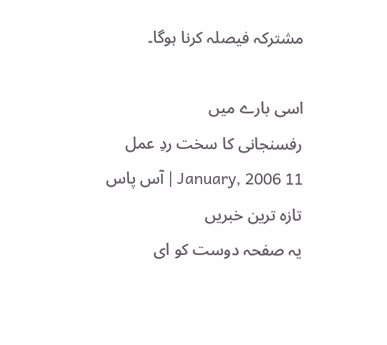مشترکہ فیصلہ کرنا ہوگا۔

اسی بارے میں
رفسنجانی کا سخت ردِ عمل
11 January, 2006 | آس پاس
تازہ ترین خبریں
یہ صفحہ دوست کو ای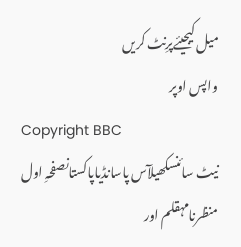میل کیجیئےپرِنٹ کریں
واپس اوپر
Copyright BBC
نیٹ سائنسکھیلآس پاسانڈیاپاکستانصفحہِ اول
منظرنامہقلم اور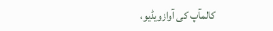کالمآپ کی آوازویڈیو،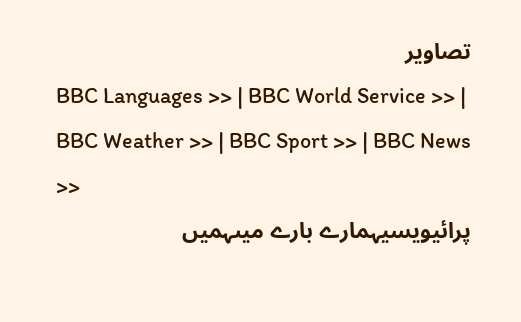تصاویر
BBC Languages >> | BBC World Service >> | BBC Weather >> | BBC Sport >> | BBC News >>
پرائیویسیہمارے بارے میںہمیں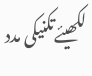لکھیئےتکنیکی مدد